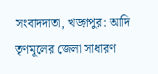সংবাদদাতা, খড়্গপুর: আদি তৃণমূলের জেলা সাধারণ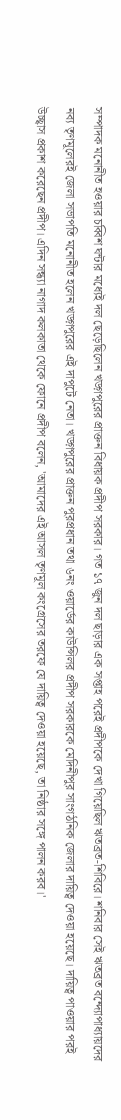সম্পাদক মনোনীত হওয়ার চব্বিশ ঘন্টার মধ্যেই দল ছেড়েছিলেন খড়্গপুরের প্রাক্তন বিধায়ক প্রদীপ সরকার। গত ১৭ জুন দল ছাড়ার এক সপ্তাহ পরেই প্রদীপকে দেখা গিয়েছিল ঋতব্রত-শিবিরে। শনিবার সেই ঋতব্রত বন্দ্যোপাধ্যায়দের নব্য তৃণমূলেরই জেলা সভাপতি মনোনীত হলেন খড়্গপুরের এই দাপুটে নেতা। খড়্গপুরের প্রাক্তন পুরপ্রধান তথা ৬নং ওয়ার্ডের কাউন্সিলর প্রদীপ সরকারকে মেদিনীপুর সাংগঠনিক জেলার দায়িত্ব দেওয়া হয়েছে। দায়িত্ব পাওয়ার পরই উচ্ছ্বাস প্রকাশ করেছেন প্রদীপ। এদিন সন্ধ্যা নাগাদ কলকাতা থেকে ফোনে প্রদীপ বলেন, 'আমাদের এই আসল তৃণমূল কংগ্রেসের তরফে যে দায়িত্ব দেওয়া হয়েছে, তা নিষ্ঠার সঙ্গে পালন করব।'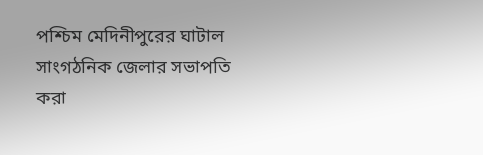পশ্চিম মেদিনীপুরের ঘাটাল সাংগঠনিক জেলার সভাপতি করা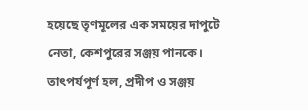হয়েছে তৃণমূলের এক সময়ের দাপুটে নেতা, কেশপুরের সঞ্জয় পানকে। তাৎপর্যপূর্ণ হল, প্রদীপ ও সঞ্জয়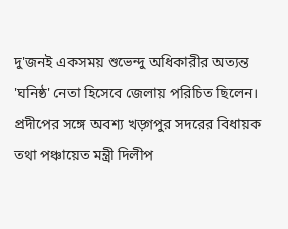দু'জনই একসময় শুভেন্দু অধিকারীর অত্যন্ত 'ঘনিষ্ঠ' নেতা হিসেবে জেলায় পরিচিত ছিলেন। প্রদীপের সঙ্গে অবশ্য খড়্গপুর সদরের বিধায়ক তথা পঞ্চায়েত মন্ত্রী দিলীপ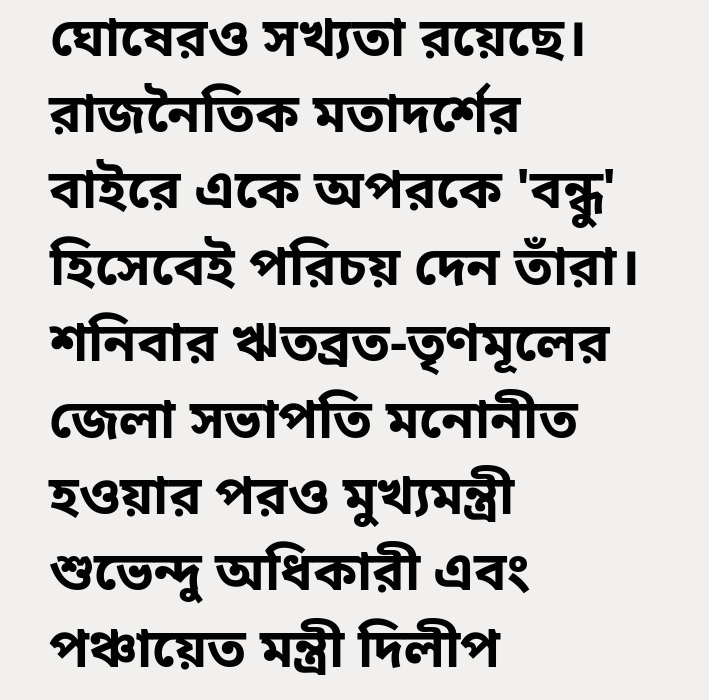ঘোষেরও সখ্যতা রয়েছে। রাজনৈতিক মতাদর্শের বাইরে একে অপরকে 'বন্ধু' হিসেবেই পরিচয় দেন তাঁরা। শনিবার ঋতব্রত-তৃণমূলের জেলা সভাপতি মনোনীত হওয়ার পরও মুখ্যমন্ত্রী শুভেন্দু অধিকারী এবং পঞ্চায়েত মন্ত্রী দিলীপ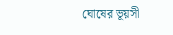ঘোষের ভূয়সী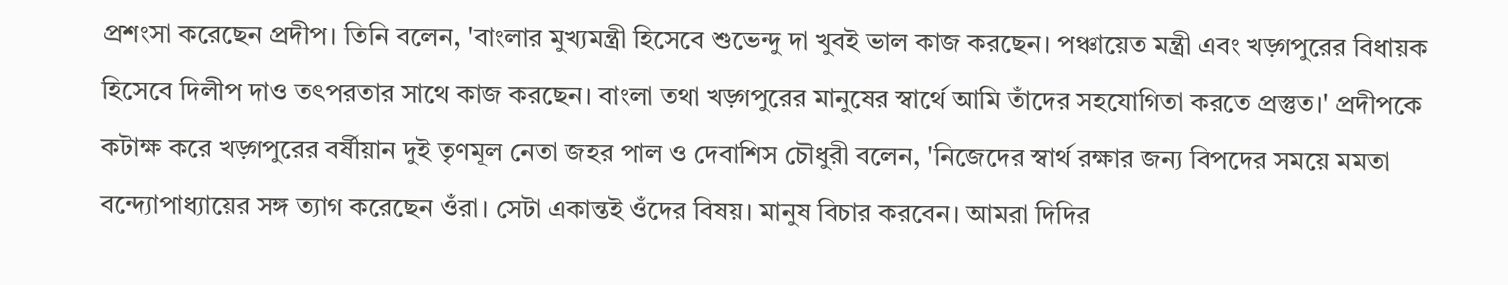প্রশংসা করেছেন প্রদীপ। তিনি বলেন, 'বাংলার মুখ্যমন্ত্রী হিসেবে শুভেন্দু দা খুবই ভাল কাজ করছেন। পঞ্চায়েত মন্ত্রী এবং খড়্গপুরের বিধায়ক হিসেবে দিলীপ দাও তৎপরতার সাথে কাজ করছেন। বাংলা তথা খড়্গপুরের মানুষের স্বার্থে আমি তাঁদের সহযোগিতা করতে প্রস্তুত।' প্রদীপকে কটাক্ষ করে খড়্গপুরের বর্ষীয়ান দুই তৃণমূল নেতা জহর পাল ও দেবাশিস চৌধুরী বলেন, 'নিজেদের স্বার্থ রক্ষার জন্য বিপদের সময়ে মমতা বন্দ্যোপাধ্যায়ের সঙ্গ ত্যাগ করেছেন ওঁরা। সেটা একান্তই ওঁদের বিষয়। মানুষ বিচার করবেন। আমরা দিদির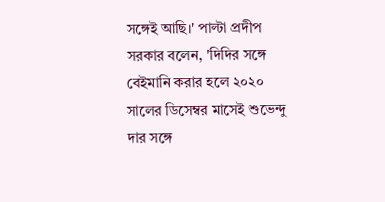সঙ্গেই আছি।' পাল্টা প্রদীপ সরকার বলেন, 'দিদির সঙ্গে বেইমানি করার হলে ২০২০ সালের ডিসেম্বর মাসেই শুভেন্দু দার সঙ্গে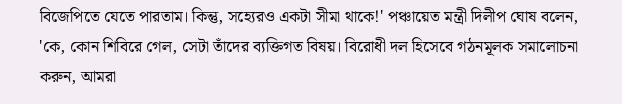বিজেপিতে যেতে পারতাম। কিন্তু, সহ্যেরও একটা সীমা থাকে!' পঞ্চায়েত মন্ত্রী দিলীপ ঘোষ বলেন, 'কে, কোন শিবিরে গেল, সেটা তাঁদের ব্যক্তিগত বিষয়। বিরোধী দল হিসেবে গঠনমূলক সমালোচনা করুন, আমরা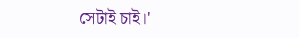সেটাই চাই।'